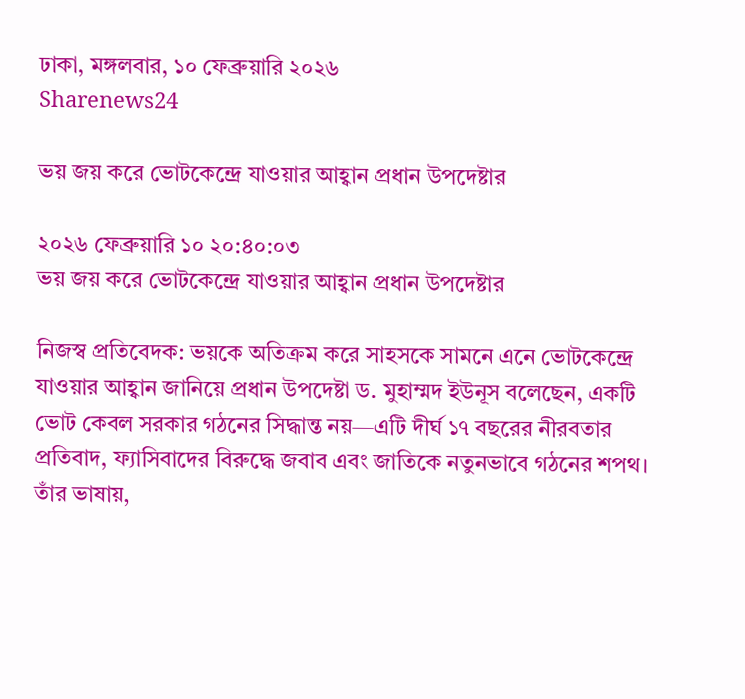ঢাকা, মঙ্গলবার, ১০ ফেব্রুয়ারি ২০২৬
Sharenews24

ভয় জয় করে ভোটকেন্দ্রে যাওয়ার আহ্বান প্রধান উপদেষ্টার

২০২৬ ফেব্রুয়ারি ১০ ২০:৪০:০৩
ভয় জয় করে ভোটকেন্দ্রে যাওয়ার আহ্বান প্রধান উপদেষ্টার

নিজস্ব প্রতিবেদক: ভয়কে অতিক্রম করে সাহসকে সামনে এনে ভোটকেন্দ্রে যাওয়ার আহ্বান জানিয়ে প্রধান উপদেষ্টা ড. মুহাম্মদ ইউনূস বলেছেন, একটি ভোট কেবল সরকার গঠনের সিদ্ধান্ত নয়—এটি দীর্ঘ ১৭ বছরের নীরবতার প্রতিবাদ, ফ্যাসিবাদের বিরুদ্ধে জবাব এবং জাতিকে নতুনভাবে গঠনের শপথ। তাঁর ভাষায়,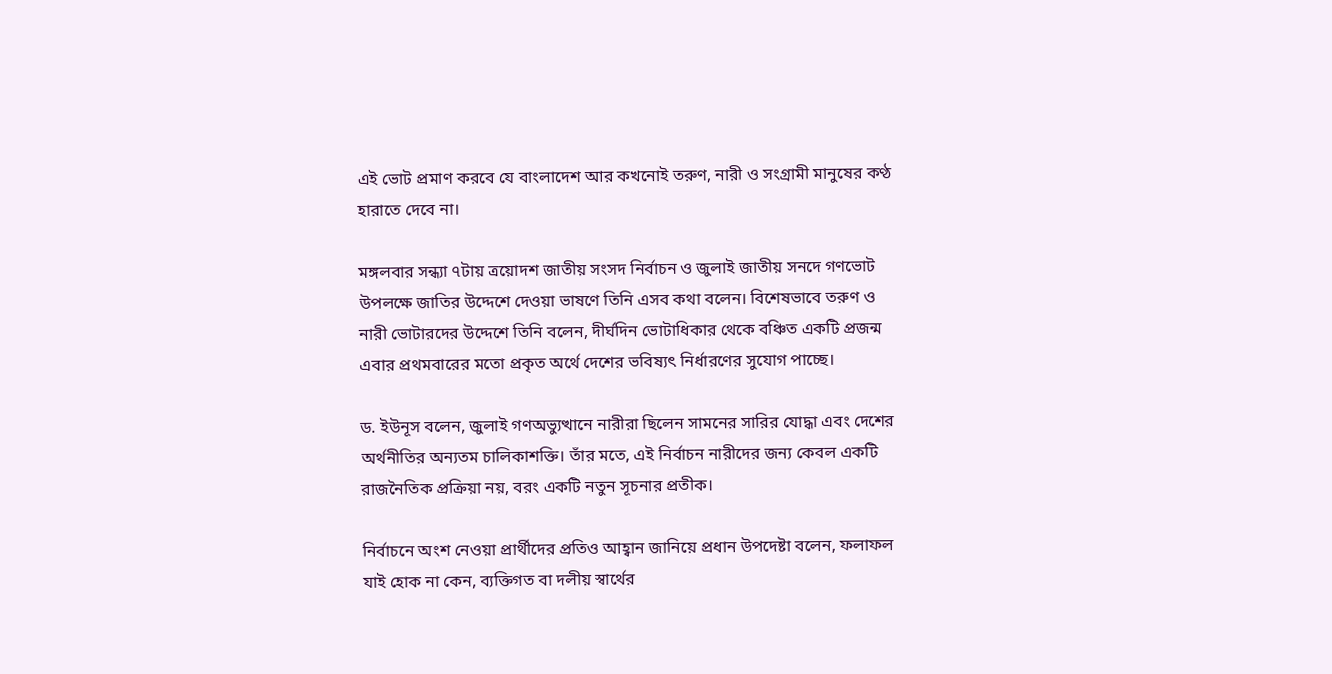এই ভোট প্রমাণ করবে যে বাংলাদেশ আর কখনোই তরুণ, নারী ও সংগ্রামী মানুষের কণ্ঠ হারাতে দেবে না।

মঙ্গলবার সন্ধ্যা ৭টায় ত্রয়োদশ জাতীয় সংসদ নির্বাচন ও জুলাই জাতীয় সনদে গণভোট উপলক্ষে জাতির উদ্দেশে দেওয়া ভাষণে তিনি এসব কথা বলেন। বিশেষভাবে তরুণ ও নারী ভোটারদের উদ্দেশে তিনি বলেন, দীর্ঘদিন ভোটাধিকার থেকে বঞ্চিত একটি প্রজন্ম এবার প্রথমবারের মতো প্রকৃত অর্থে দেশের ভবিষ্যৎ নির্ধারণের সুযোগ পাচ্ছে।

ড. ইউনূস বলেন, জুলাই গণঅভ্যুত্থানে নারীরা ছিলেন সামনের সারির যোদ্ধা এবং দেশের অর্থনীতির অন্যতম চালিকাশক্তি। তাঁর মতে, এই নির্বাচন নারীদের জন্য কেবল একটি রাজনৈতিক প্রক্রিয়া নয়, বরং একটি নতুন সূচনার প্রতীক।

নির্বাচনে অংশ নেওয়া প্রার্থীদের প্রতিও আহ্বান জানিয়ে প্রধান উপদেষ্টা বলেন, ফলাফল যাই হোক না কেন, ব্যক্তিগত বা দলীয় স্বার্থের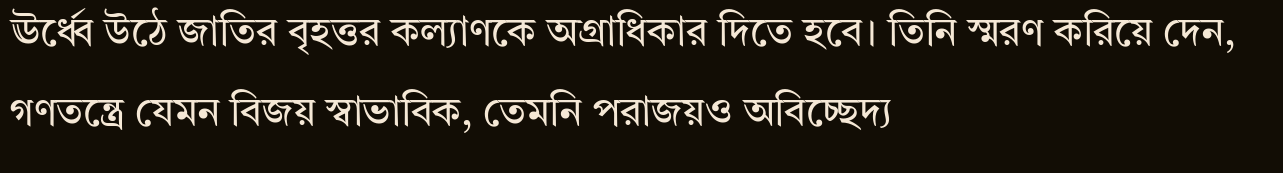ঊর্ধ্বে উঠে জাতির বৃহত্তর কল্যাণকে অগ্রাধিকার দিতে হবে। তিনি স্মরণ করিয়ে দেন, গণতন্ত্রে যেমন বিজয় স্বাভাবিক, তেমনি পরাজয়ও অবিচ্ছেদ্য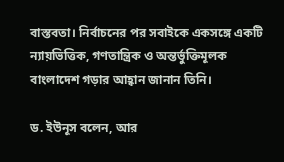বাস্তবতা। নির্বাচনের পর সবাইকে একসঙ্গে একটি ন্যায়ভিত্তিক, গণতান্ত্রিক ও অন্তর্ভুক্তিমূলক বাংলাদেশ গড়ার আহ্বান জানান তিনি।

ড. ইউনূস বলেন, আর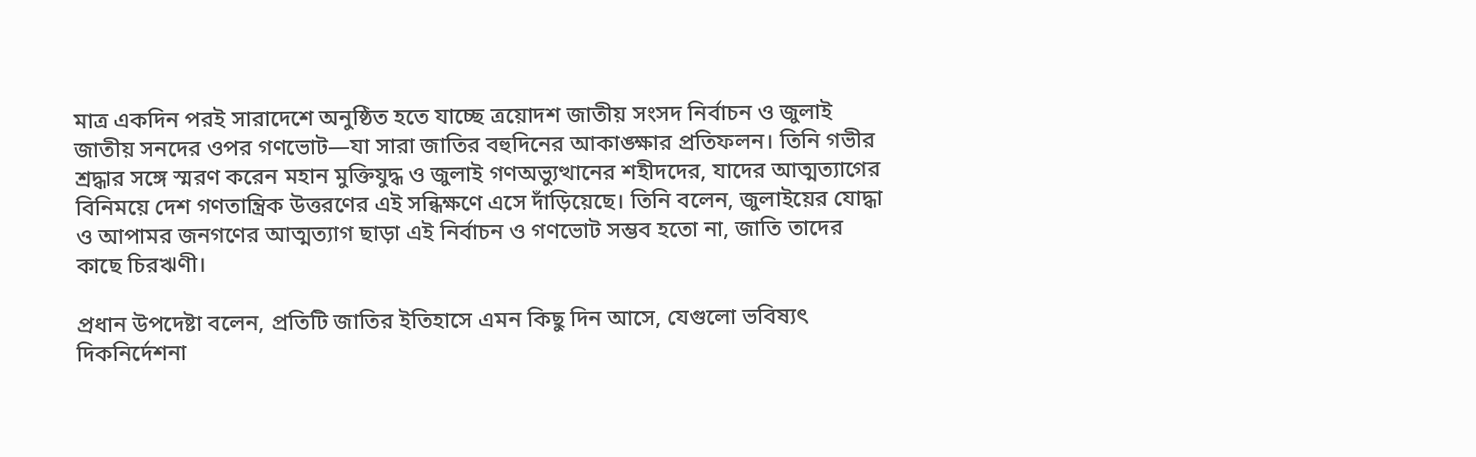মাত্র একদিন পরই সারাদেশে অনুষ্ঠিত হতে যাচ্ছে ত্রয়োদশ জাতীয় সংসদ নির্বাচন ও জুলাই জাতীয় সনদের ওপর গণভোট—যা সারা জাতির বহুদিনের আকাঙ্ক্ষার প্রতিফলন। তিনি গভীর শ্রদ্ধার সঙ্গে স্মরণ করেন মহান মুক্তিযুদ্ধ ও জুলাই গণঅভ্যুত্থানের শহীদদের, যাদের আত্মত্যাগের বিনিময়ে দেশ গণতান্ত্রিক উত্তরণের এই সন্ধিক্ষণে এসে দাঁড়িয়েছে। তিনি বলেন, জুলাইয়ের যোদ্ধা ও আপামর জনগণের আত্মত্যাগ ছাড়া এই নির্বাচন ও গণভোট সম্ভব হতো না, জাতি তাদের কাছে চিরঋণী।

প্রধান উপদেষ্টা বলেন, প্রতিটি জাতির ইতিহাসে এমন কিছু দিন আসে, যেগুলো ভবিষ্যৎ দিকনির্দেশনা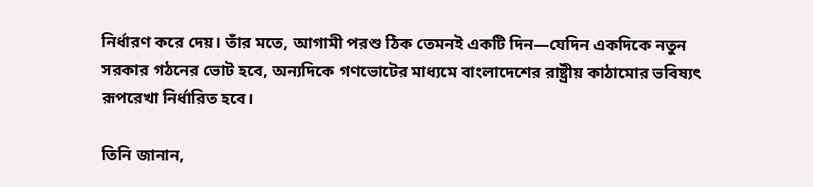নির্ধারণ করে দেয়। তাঁর মতে, আগামী পরশু ঠিক তেমনই একটি দিন—যেদিন একদিকে নতুন সরকার গঠনের ভোট হবে, অন্যদিকে গণভোটের মাধ্যমে বাংলাদেশের রাষ্ট্রীয় কাঠামোর ভবিষ্যৎ রূপরেখা নির্ধারিত হবে।

তিনি জানান,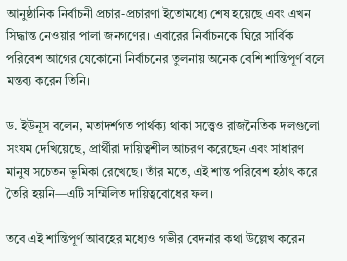আনুষ্ঠানিক নির্বাচনী প্রচার-প্রচারণা ইতোমধ্যে শেষ হয়েছে এবং এখন সিদ্ধান্ত নেওয়ার পালা জনগণের। এবারের নির্বাচনকে ঘিরে সার্বিক পরিবেশ আগের যেকোনো নির্বাচনের তুলনায় অনেক বেশি শান্তিপূর্ণ বলে মন্তব্য করেন তিনি।

ড. ইউনূস বলেন, মতাদর্শগত পার্থক্য থাকা সত্ত্বেও রাজনৈতিক দলগুলো সংযম দেখিয়েছে, প্রার্থীরা দায়িত্বশীল আচরণ করেছেন এবং সাধারণ মানুষ সচেতন ভূমিকা রেখেছে। তাঁর মতে, এই শান্ত পরিবেশ হঠাৎ করে তৈরি হয়নি—এটি সম্মিলিত দায়িত্ববোধের ফল।

তবে এই শান্তিপূর্ণ আবহের মধ্যেও গভীর বেদনার কথা উল্লেখ করেন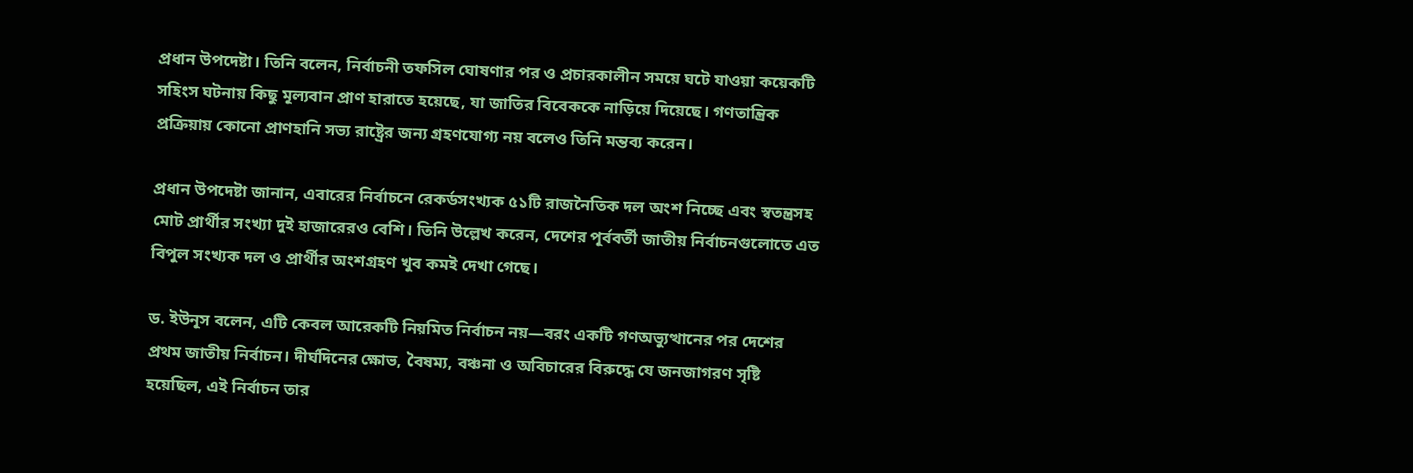প্রধান উপদেষ্টা। তিনি বলেন, নির্বাচনী তফসিল ঘোষণার পর ও প্রচারকালীন সময়ে ঘটে যাওয়া কয়েকটি সহিংস ঘটনায় কিছু মূল্যবান প্রাণ হারাতে হয়েছে, যা জাতির বিবেককে নাড়িয়ে দিয়েছে। গণতান্ত্রিক প্রক্রিয়ায় কোনো প্রাণহানি সভ্য রাষ্ট্রের জন্য গ্রহণযোগ্য নয় বলেও তিনি মন্তব্য করেন।

প্রধান উপদেষ্টা জানান, এবারের নির্বাচনে রেকর্ডসংখ্যক ৫১টি রাজনৈতিক দল অংশ নিচ্ছে এবং স্বতন্ত্রসহ মোট প্রার্থীর সংখ্যা দুই হাজারেরও বেশি। তিনি উল্লেখ করেন, দেশের পূর্ববর্তী জাতীয় নির্বাচনগুলোতে এত বিপুল সংখ্যক দল ও প্রার্থীর অংশগ্রহণ খুব কমই দেখা গেছে।

ড. ইউনূস বলেন, এটি কেবল আরেকটি নিয়মিত নির্বাচন নয়—বরং একটি গণঅভ্যুত্থানের পর দেশের প্রথম জাতীয় নির্বাচন। দীর্ঘদিনের ক্ষোভ, বৈষম্য, বঞ্চনা ও অবিচারের বিরুদ্ধে যে জনজাগরণ সৃষ্টি হয়েছিল, এই নির্বাচন তার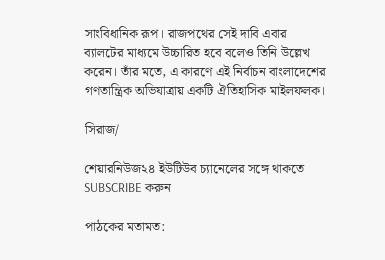সাংবিধানিক রূপ। রাজপথের সেই দাবি এবার ব্যালটের মাধ্যমে উচ্চারিত হবে বলেও তিনি উল্লেখ করেন। তাঁর মতে, এ কারণে এই নির্বাচন বাংলাদেশের গণতান্ত্রিক অভিযাত্রায় একটি ঐতিহাসিক মাইলফলক।

সিরাজ/

শেয়ারনিউজ২৪ ইউটিউব চ্যানেলের সঙ্গে থাকতে SUBSCRIBE করুন

পাঠকের মতামত: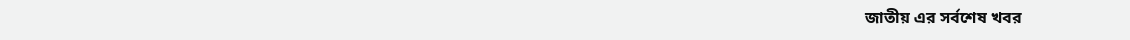জাতীয় এর সর্বশেষ খবর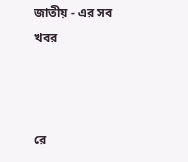জাতীয় - এর সব খবর



রে